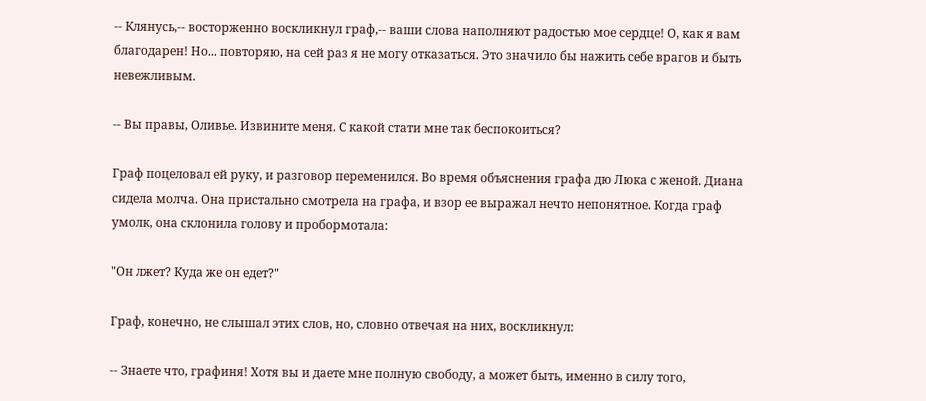-- Клянусь,-- восторженно воскликнул граф,-- ваши слова наполняют радостью мое сердце! О, как я вам благодарен! Но... повторяю, на сей раз я не могу отказаться. Это значило бы нажить себе врагов и быть невежливым.

-- Вы правы, Оливье. Извините меня. С какой стати мне так беспокоиться?

Граф поцеловал ей руку, и разговор переменился. Во время объяснения графа дю Люка с женой. Диана сидела молча. Она пристально смотрела на графа, и взор ее выражал нечто непонятное. Когда граф умолк, она склонила голову и пробормотала:

"Он лжет? Куда же он едет?"

Граф, конечно, не слышал этих слов, но, словно отвечая на них, воскликнул:

-- Знаете что, графиня! Хотя вы и даете мне полную свободу, а может быть, именно в силу того,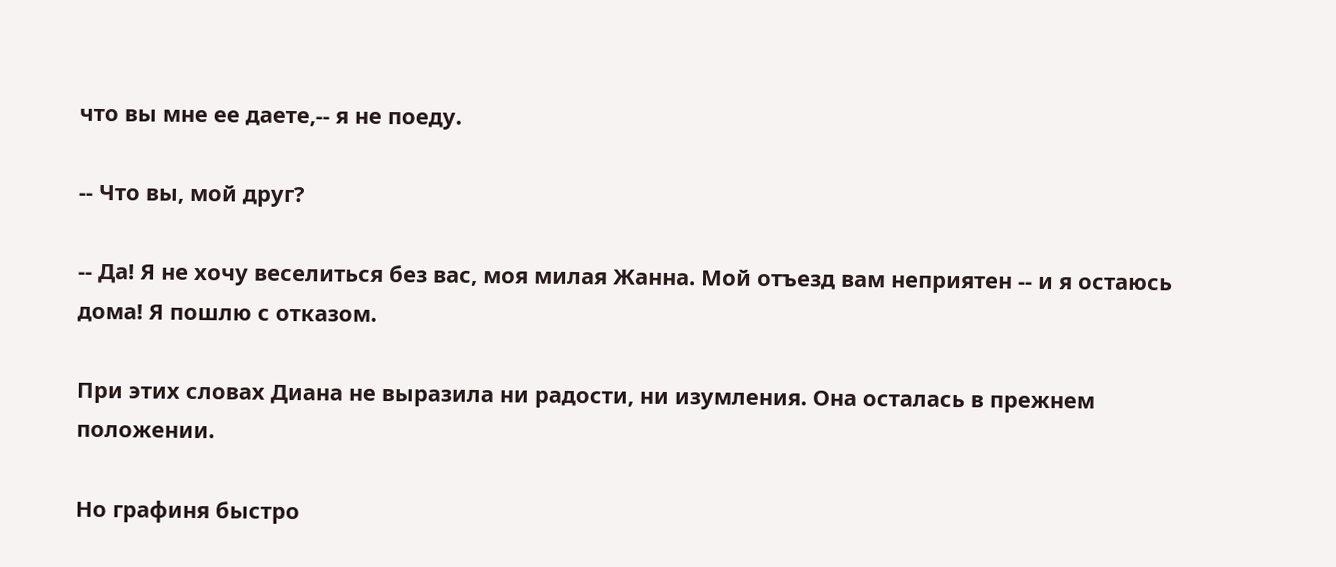что вы мне ее даете,-- я не поеду.

-- Что вы, мой друг?

-- Да! Я не хочу веселиться без вас, моя милая Жанна. Мой отъезд вам неприятен -- и я остаюсь дома! Я пошлю с отказом.

При этих словах Диана не выразила ни радости, ни изумления. Она осталась в прежнем положении.

Но графиня быстро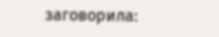заговорила: